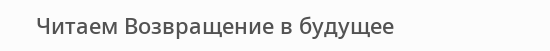Читаем Возвращение в будущее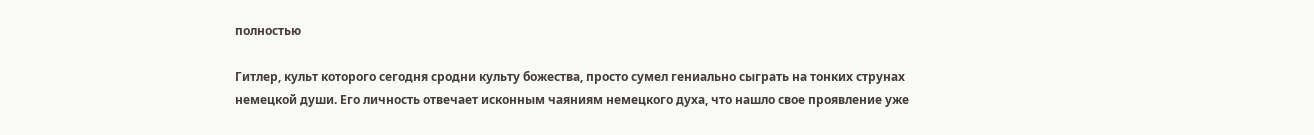полностью

Гитлер, культ которого сегодня сродни культу божества, просто сумел гениально сыграть на тонких струнах немецкой души. Его личность отвечает исконным чаяниям немецкого духа, что нашло свое проявление уже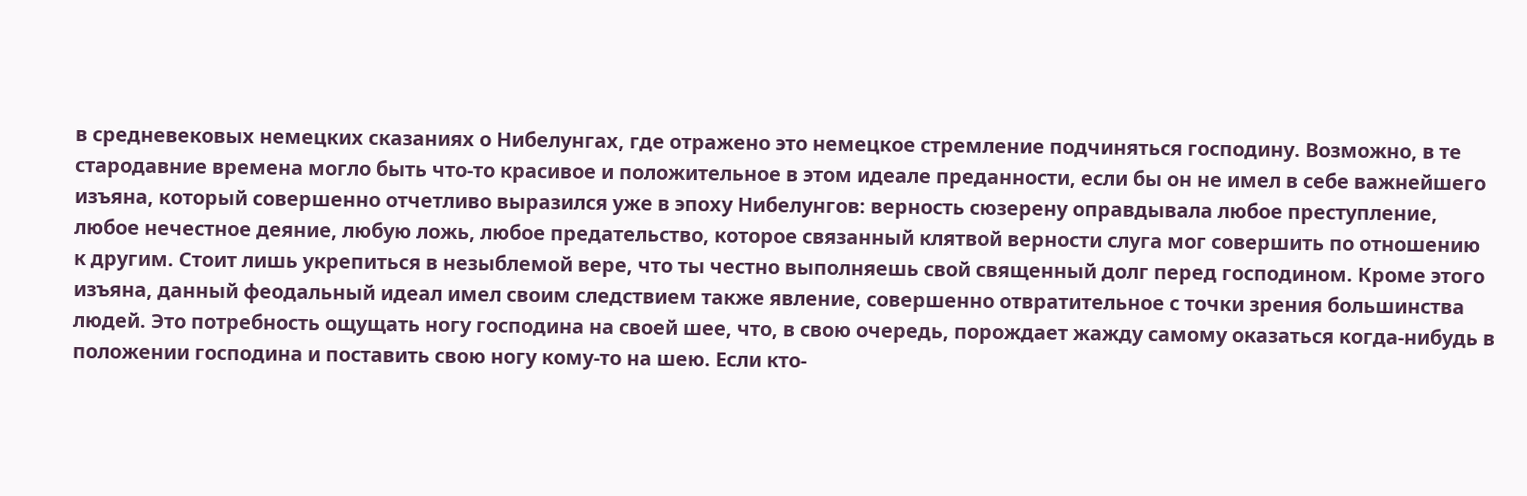в средневековых немецких сказаниях о Нибелунгах, где отражено это немецкое стремление подчиняться господину. Возможно, в те стародавние времена могло быть что-то красивое и положительное в этом идеале преданности, если бы он не имел в себе важнейшего изъяна, который совершенно отчетливо выразился уже в эпоху Нибелунгов: верность сюзерену оправдывала любое преступление, любое нечестное деяние, любую ложь, любое предательство, которое связанный клятвой верности слуга мог совершить по отношению к другим. Стоит лишь укрепиться в незыблемой вере, что ты честно выполняешь свой священный долг перед господином. Кроме этого изъяна, данный феодальный идеал имел своим следствием также явление, совершенно отвратительное с точки зрения большинства людей. Это потребность ощущать ногу господина на своей шее, что, в свою очередь, порождает жажду самому оказаться когда-нибудь в положении господина и поставить свою ногу кому-то на шею. Если кто-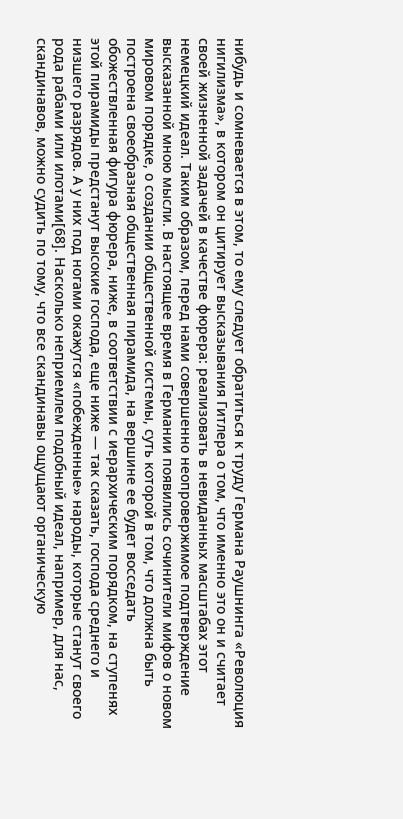нибудь и сомневается в этом, то ему следует обратиться к труду Германа Раушнинга «Революция нигилизма», в котором он цитирует высказывания Гитлера о том, что именно это он и считает своей жизненной задачей в качестве фюрера: реализовать в невиданных масштабах этот немецкий идеал. Таким образом, перед нами совершенно неопровержимое подтверждение высказанной мною мысли. В настоящее время в Германии появились сочинители мифов о новом мировом порядке, о создании общественной системы, суть которой в том, что должна быть построена своеобразная общественная пирамида, на вершине ее будет восседать обожествленная фигура фюрера, ниже, в соответствии с иерархическим порядком, на ступенях этой пирамиды предстанут высокие господа, еще ниже — так сказать, господа среднего и низшего разрядов. А у них под ногами окажутся «побежденные» народы, которые станут своего рода рабами или илотами[68]. Насколько неприемлем подобный идеал, например, для нас, скандинавов, можно судить по тому, что все скандинавы ощущают органическую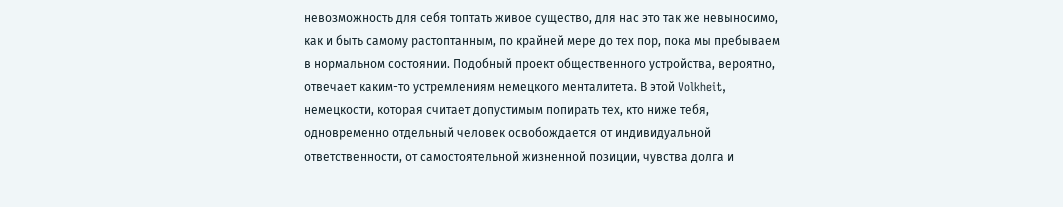невозможность для себя топтать живое существо, для нас это так же невыносимо, как и быть самому растоптанным, по крайней мере до тех пор, пока мы пребываем в нормальном состоянии. Подобный проект общественного устройства, вероятно, отвечает каким-то устремлениям немецкого менталитета. В этой Volkheit, немецкости, которая считает допустимым попирать тех, кто ниже тебя, одновременно отдельный человек освобождается от индивидуальной ответственности, от самостоятельной жизненной позиции, чувства долга и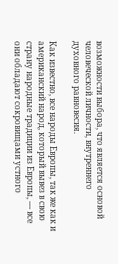возможности выбора, что является основой человеческой личности, внутреннего духовного равновесия.

Как известно, все народы Европы, так же как и американский народ, который вывез в свою страну народные традиции из Европы, — все они обладают сокровищами устного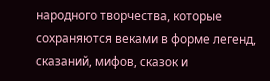народного творчества, которые сохраняются веками в форме легенд, сказаний, мифов, сказок и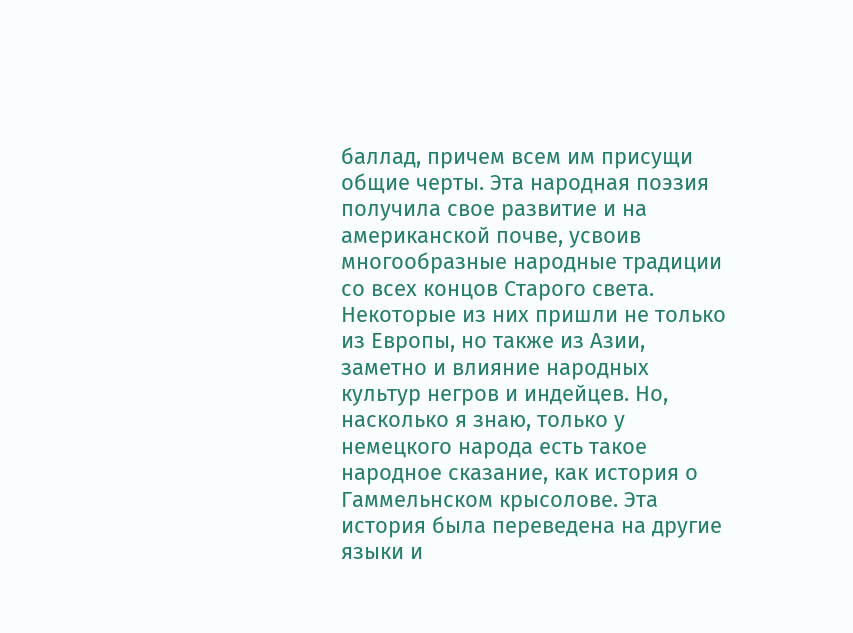баллад, причем всем им присущи общие черты. Эта народная поэзия получила свое развитие и на американской почве, усвоив многообразные народные традиции со всех концов Старого света. Некоторые из них пришли не только из Европы, но также из Азии, заметно и влияние народных культур негров и индейцев. Но, насколько я знаю, только у немецкого народа есть такое народное сказание, как история о Гаммельнском крысолове. Эта история была переведена на другие языки и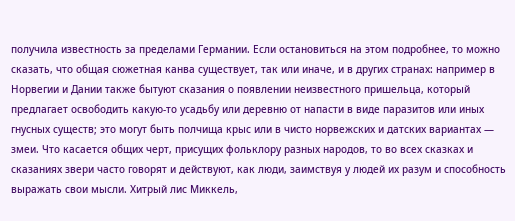получила известность за пределами Германии. Если остановиться на этом подробнее, то можно сказать, что общая сюжетная канва существует, так или иначе, и в других странах: например в Норвегии и Дании также бытуют сказания о появлении неизвестного пришельца, который предлагает освободить какую-то усадьбу или деревню от напасти в виде паразитов или иных гнусных существ; это могут быть полчища крыс или в чисто норвежских и датских вариантах — змеи. Что касается общих черт, присущих фольклору разных народов, то во всех сказках и сказаниях звери часто говорят и действуют, как люди, заимствуя у людей их разум и способность выражать свои мысли. Хитрый лис Миккель,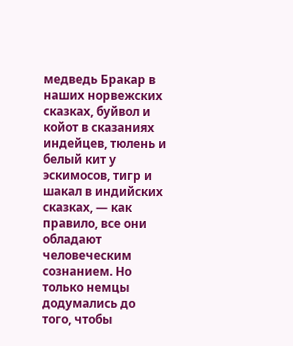медведь Бракар в наших норвежских сказках, буйвол и койот в сказаниях индейцев, тюлень и белый кит у эскимосов, тигр и шакал в индийских сказках, — как правило, все они обладают человеческим сознанием. Но только немцы додумались до того, чтобы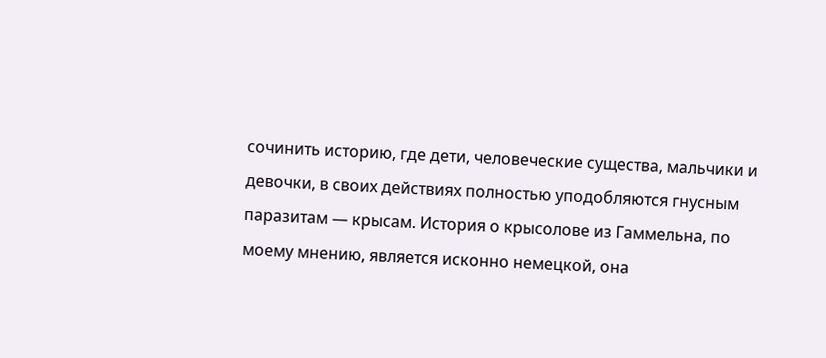сочинить историю, где дети, человеческие существа, мальчики и девочки, в своих действиях полностью уподобляются гнусным паразитам — крысам. История о крысолове из Гаммельна, по моему мнению, является исконно немецкой, она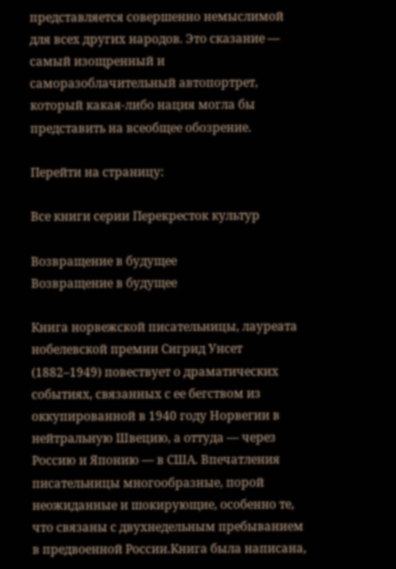представляется совершенно немыслимой для всех других народов. Это сказание — самый изощренный и саморазоблачительный автопортрет, который какая-либо нация могла бы представить на всеобщее обозрение.

Перейти на страницу:

Все книги серии Перекресток культур

Возвращение в будущее
Возвращение в будущее

Книга норвежской писательницы, лауреата нобелевской премии Сигрид Унсет (1882–1949) повествует о драматических событиях, связанных с ее бегством из оккупированной в 1940 году Норвегии в нейтральную Швецию, а оттуда — через Россию и Японию — в США. Впечатления писательницы многообразные, порой неожиданные и шокирующие, особенно те, что связаны с двухнедельным пребыванием в предвоенной России.Книга была написана,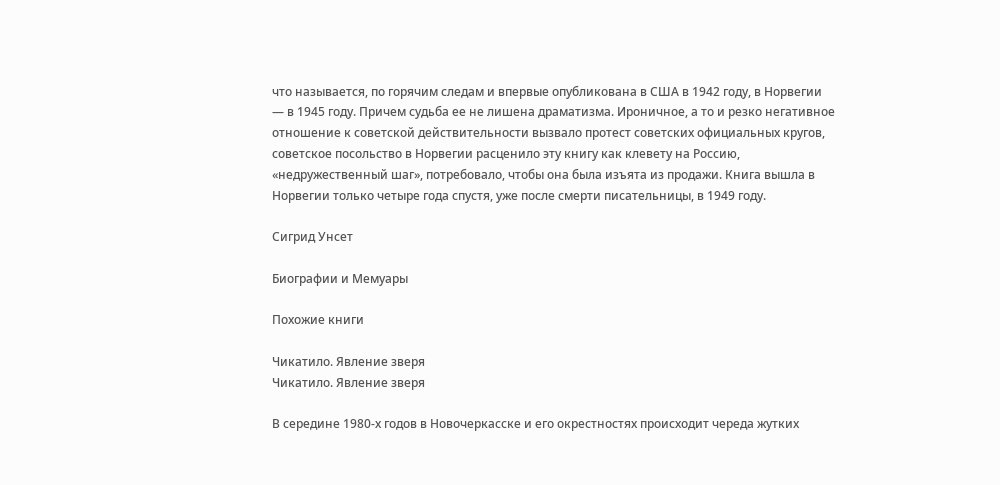что называется, по горячим следам и впервые опубликована в США в 1942 году, в Норвегии — в 1945 году. Причем судьба ее не лишена драматизма. Ироничное, а то и резко негативное отношение к советской действительности вызвало протест советских официальных кругов, советское посольство в Норвегии расценило эту книгу как клевету на Россию, «недружественный шаг», потребовало, чтобы она была изъята из продажи. Книга вышла в Норвегии только четыре года спустя, уже после смерти писательницы, в 1949 году.

Сигрид Унсет

Биографии и Мемуары

Похожие книги

Чикатило. Явление зверя
Чикатило. Явление зверя

В середине 1980-х годов в Новочеркасске и его окрестностях происходит череда жутких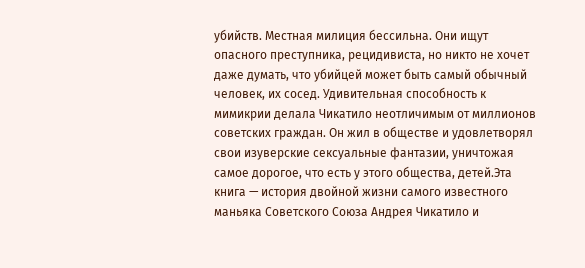убийств. Местная милиция бессильна. Они ищут опасного преступника, рецидивиста, но никто не хочет даже думать, что убийцей может быть самый обычный человек, их сосед. Удивительная способность к мимикрии делала Чикатило неотличимым от миллионов советских граждан. Он жил в обществе и удовлетворял свои изуверские сексуальные фантазии, уничтожая самое дорогое, что есть у этого общества, детей.Эта книга — история двойной жизни самого известного маньяка Советского Союза Андрея Чикатило и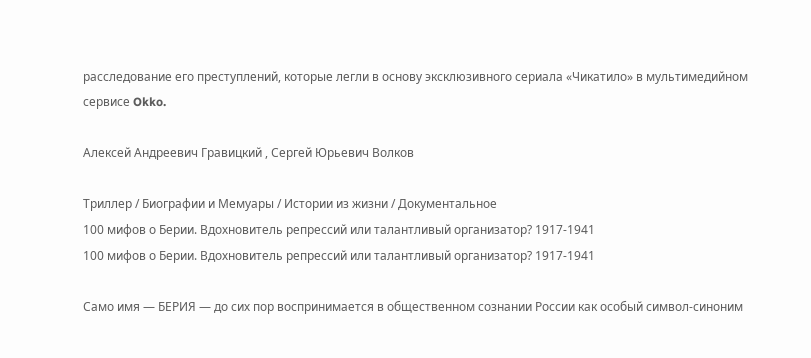расследование его преступлений, которые легли в основу эксклюзивного сериала «Чикатило» в мультимедийном сервисе Okko.

Алексей Андреевич Гравицкий , Сергей Юрьевич Волков

Триллер / Биографии и Мемуары / Истории из жизни / Документальное
100 мифов о Берии. Вдохновитель репрессий или талантливый организатор? 1917-1941
100 мифов о Берии. Вдохновитель репрессий или талантливый организатор? 1917-1941

Само имя — БЕРИЯ — до сих пор воспринимается в общественном сознании России как особый символ-синоним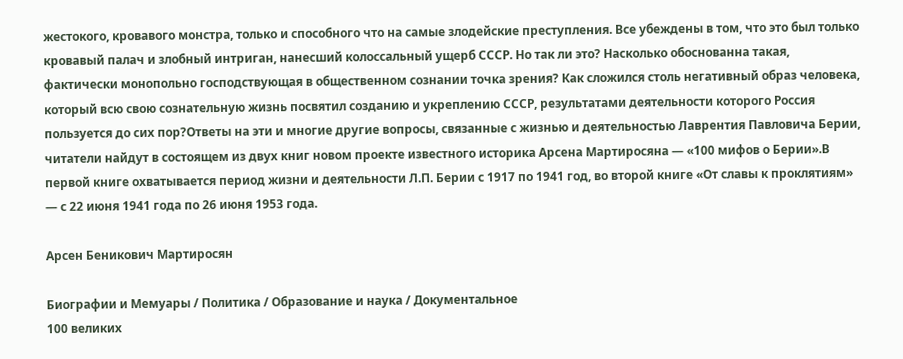жестокого, кровавого монстра, только и способного что на самые злодейские преступления. Все убеждены в том, что это был только кровавый палач и злобный интриган, нанесший колоссальный ущерб СССР. Но так ли это? Насколько обоснованна такая, фактически монопольно господствующая в общественном сознании точка зрения? Как сложился столь негативный образ человека, который всю свою сознательную жизнь посвятил созданию и укреплению СССР, результатами деятельности которого Россия пользуется до сих пор?Ответы на эти и многие другие вопросы, связанные с жизнью и деятельностью Лаврентия Павловича Берии, читатели найдут в состоящем из двух книг новом проекте известного историка Арсена Мартиросяна — «100 мифов о Берии».В первой книге охватывается период жизни и деятельности Л.П. Берии с 1917 по 1941 год, во второй книге «От славы к проклятиям» — с 22 июня 1941 года по 26 июня 1953 года.

Арсен Беникович Мартиросян

Биографии и Мемуары / Политика / Образование и наука / Документальное
100 великих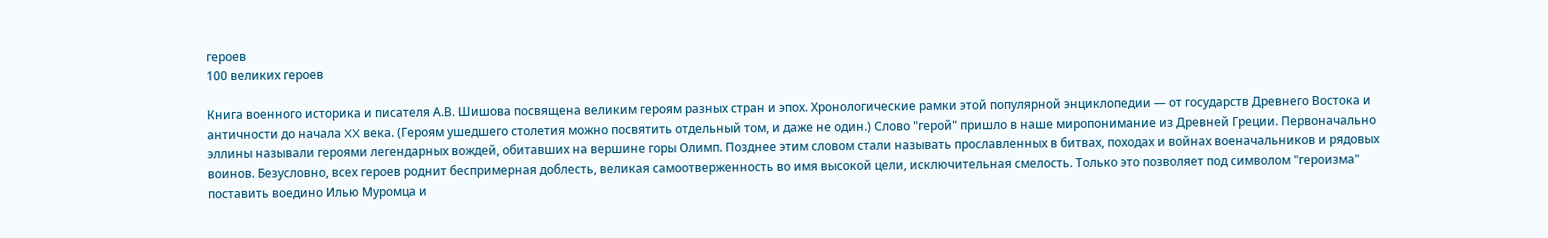героев
100 великих героев

Книга военного историка и писателя А.В. Шишова посвящена великим героям разных стран и эпох. Хронологические рамки этой популярной энциклопедии — от государств Древнего Востока и античности до начала XX века. (Героям ушедшего столетия можно посвятить отдельный том, и даже не один.) Слово "герой" пришло в наше миропонимание из Древней Греции. Первоначально эллины называли героями легендарных вождей, обитавших на вершине горы Олимп. Позднее этим словом стали называть прославленных в битвах, походах и войнах военачальников и рядовых воинов. Безусловно, всех героев роднит беспримерная доблесть, великая самоотверженность во имя высокой цели, исключительная смелость. Только это позволяет под символом "героизма" поставить воедино Илью Муромца и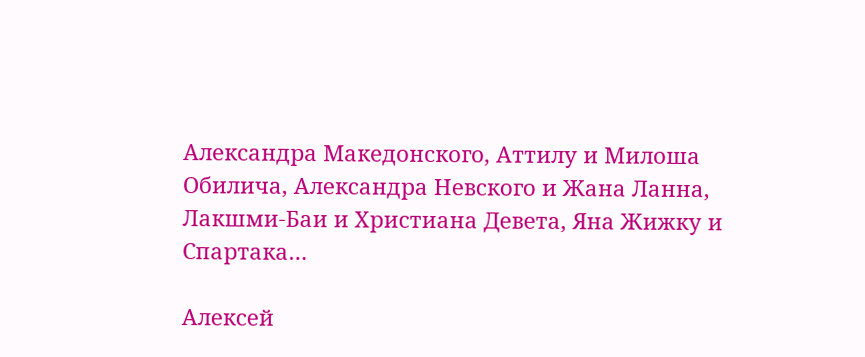Александра Македонского, Аттилу и Милоша Обилича, Александра Невского и Жана Ланна, Лакшми-Баи и Христиана Девета, Яна Жижку и Спартака…

Алексей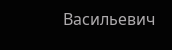Васильевич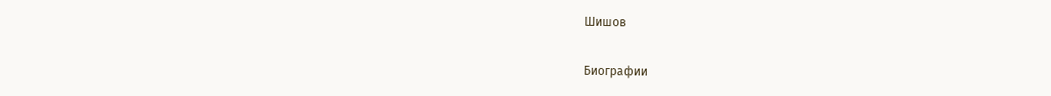Шишов

Биографии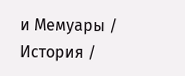и Мемуары / История /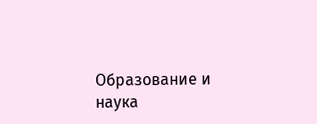Образование и наука